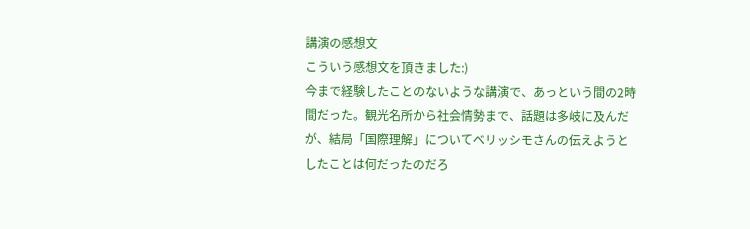講演の感想文
こういう感想文を頂きました:)
今まで経験したことのないような講演で、あっという間の2時間だった。観光名所から社会情勢まで、話題は多岐に及んだが、結局「国際理解」についてベリッシモさんの伝えようとしたことは何だったのだろ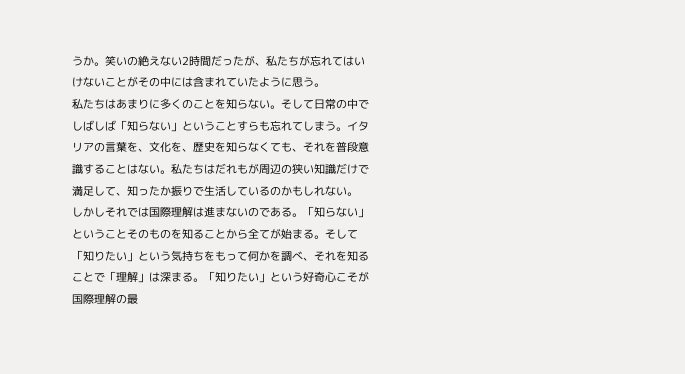うか。笑いの絶えない2時間だったが、私たちが忘れてはいけないことがその中には含まれていたように思う。
私たちはあまりに多くのことを知らない。そして日常の中でしばしば「知らない」ということすらも忘れてしまう。イタリアの言葉を、文化を、歴史を知らなくても、それを普段意識することはない。私たちはだれもが周辺の狭い知識だけで満足して、知ったか振りで生活しているのかもしれない。
しかしそれでは国際理解は進まないのである。「知らない」ということそのものを知ることから全てが始まる。そして「知りたい」という気持ちをもって何かを調べ、それを知ることで「理解」は深まる。「知りたい」という好奇心こそが国際理解の最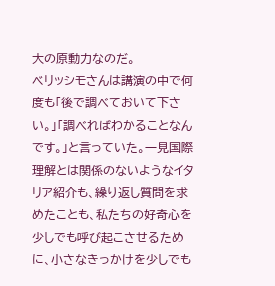大の原動力なのだ。
ベリッシモさんは講演の中で何度も「後で調べておいて下さい。」「調べればわかることなんです。」と言っていた。一見国際理解とは関係のないようなイタリア紹介も、繰り返し質問を求めたことも、私たちの好奇心を少しでも呼び起こさせるために、小さなきっかけを少しでも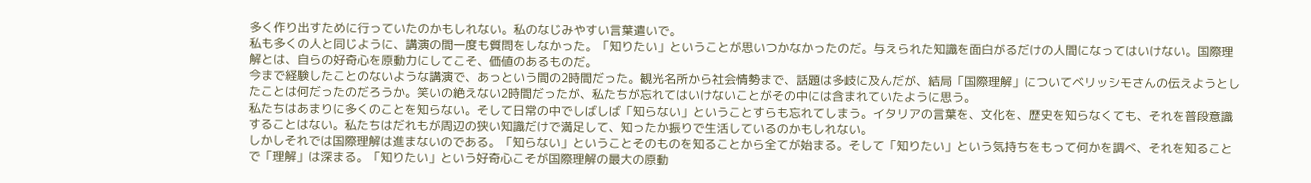多く作り出すために行っていたのかもしれない。私のなじみやすい言葉遣いで。
私も多くの人と同じように、講演の間一度も質問をしなかった。「知りたい」ということが思いつかなかったのだ。与えられた知識を面白がるだけの人間になってはいけない。国際理解とは、自らの好奇心を原動力にしてこそ、価値のあるものだ。
今まで経験したことのないような講演で、あっという間の2時間だった。観光名所から社会情勢まで、話題は多岐に及んだが、結局「国際理解」についてベリッシモさんの伝えようとしたことは何だったのだろうか。笑いの絶えない2時間だったが、私たちが忘れてはいけないことがその中には含まれていたように思う。
私たちはあまりに多くのことを知らない。そして日常の中でしばしば「知らない」ということすらも忘れてしまう。イタリアの言葉を、文化を、歴史を知らなくても、それを普段意識することはない。私たちはだれもが周辺の狭い知識だけで満足して、知ったか振りで生活しているのかもしれない。
しかしそれでは国際理解は進まないのである。「知らない」ということそのものを知ることから全てが始まる。そして「知りたい」という気持ちをもって何かを調べ、それを知ることで「理解」は深まる。「知りたい」という好奇心こそが国際理解の最大の原動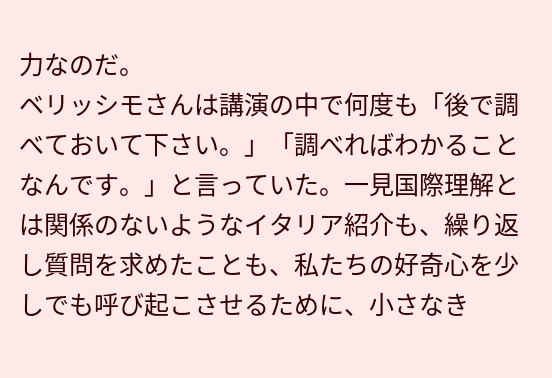力なのだ。
ベリッシモさんは講演の中で何度も「後で調べておいて下さい。」「調べればわかることなんです。」と言っていた。一見国際理解とは関係のないようなイタリア紹介も、繰り返し質問を求めたことも、私たちの好奇心を少しでも呼び起こさせるために、小さなき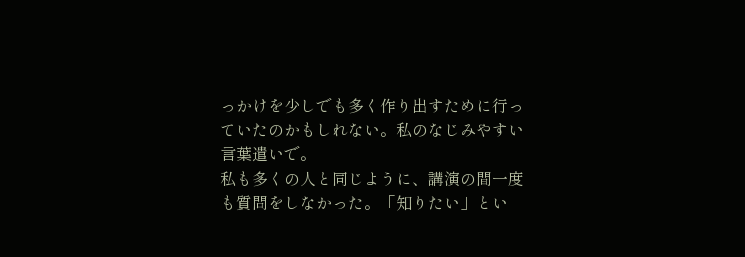っかけを少しでも多く作り出すために行っていたのかもしれない。私のなじみやすい言葉遣いで。
私も多くの人と同じように、講演の間一度も質問をしなかった。「知りたい」とい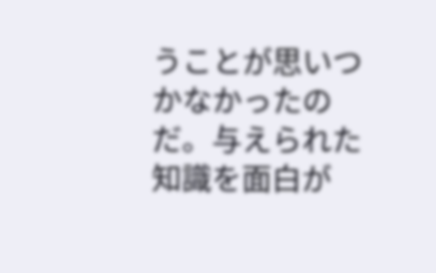うことが思いつかなかったのだ。与えられた知識を面白が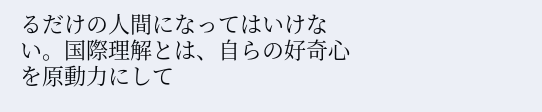るだけの人間になってはいけない。国際理解とは、自らの好奇心を原動力にして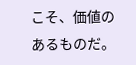こそ、価値のあるものだ。